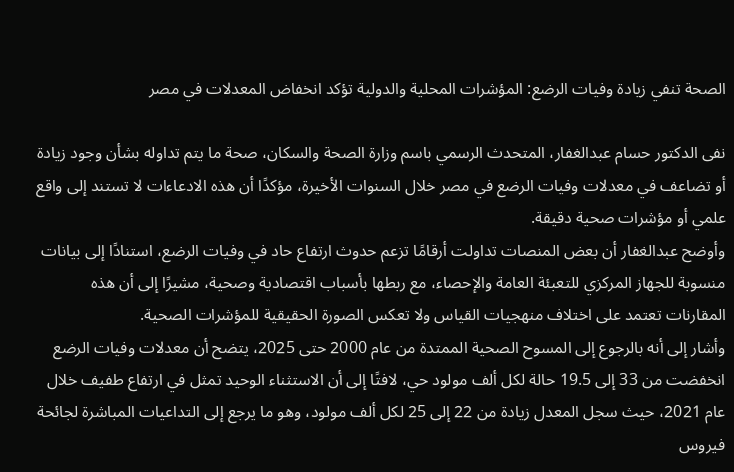الصحة تنفي زيادة وفيات الرضع: المؤشرات المحلية والدولية تؤكد انخفاض المعدلات في مصر

نفى الدكتور حسام عبدالغفار، المتحدث الرسمي باسم وزارة الصحة والسكان، صحة ما يتم تداوله بشأن وجود زيادة أو تضاعف في معدلات وفيات الرضع في مصر خلال السنوات الأخيرة، مؤكدًا أن هذه الادعاءات لا تستند إلى واقع علمي أو مؤشرات صحية دقيقة.
وأوضح عبدالغفار أن بعض المنصات تداولت أرقامًا تزعم حدوث ارتفاع حاد في وفيات الرضع، استنادًا إلى بيانات منسوبة للجهاز المركزي للتعبئة العامة والإحصاء، مع ربطها بأسباب اقتصادية وصحية، مشيرًا إلى أن هذه المقارنات تعتمد على اختلاف منهجيات القياس ولا تعكس الصورة الحقيقية للمؤشرات الصحية.
وأشار إلى أنه بالرجوع إلى المسوح الصحية الممتدة من عام 2000 حتى 2025، يتضح أن معدلات وفيات الرضع انخفضت من 33 إلى 19.5 حالة لكل ألف مولود حي، لافتًا إلى أن الاستثناء الوحيد تمثل في ارتفاع طفيف خلال عام 2021، حيث سجل المعدل زيادة من 22 إلى 25 لكل ألف مولود، وهو ما يرجع إلى التداعيات المباشرة لجائحة فيروس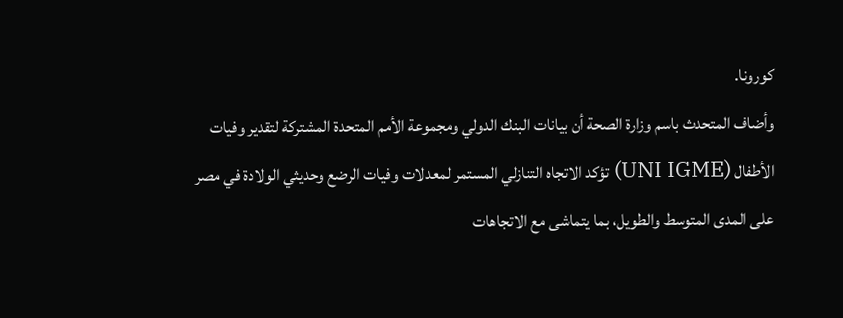كورونا.
وأضاف المتحدث باسم وزارة الصحة أن بيانات البنك الدولي ومجموعة الأمم المتحدة المشتركة لتقدير وفيات الأطفال (UNI IGME) تؤكد الاتجاه التنازلي المستمر لمعدلات وفيات الرضع وحديثي الولادة في مصر على المدى المتوسط والطويل، بما يتماشى مع الاتجاهات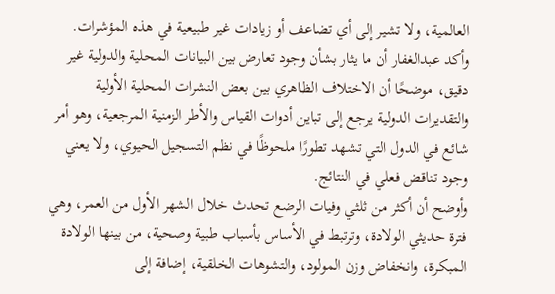العالمية، ولا تشير إلى أي تضاعف أو زيادات غير طبيعية في هذه المؤشرات.
وأكد عبدالغفار أن ما يثار بشأن وجود تعارض بين البيانات المحلية والدولية غير دقيق، موضحًا أن الاختلاف الظاهري بين بعض النشرات المحلية الأولية والتقديرات الدولية يرجع إلى تباين أدوات القياس والأطر الزمنية المرجعية، وهو أمر شائع في الدول التي تشهد تطورًا ملحوظًا في نظم التسجيل الحيوي، ولا يعني وجود تناقض فعلي في النتائج.
وأوضح أن أكثر من ثلثي وفيات الرضع تحدث خلال الشهر الأول من العمر، وهي فترة حديثي الولادة، وترتبط في الأساس بأسباب طبية وصحية، من بينها الولادة المبكرة، وانخفاض وزن المولود، والتشوهات الخلقية، إضافة إلى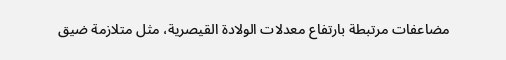مضاعفات مرتبطة بارتفاع معدلات الولادة القيصرية، مثل متلازمة ضيق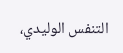التنفس الوليدي،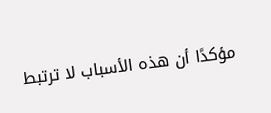مؤكدًا أن هذه الأسباب لا ترتبط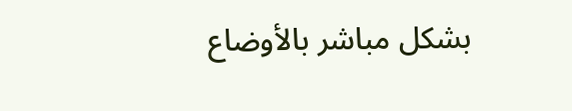بشكل مباشر بالأوضاع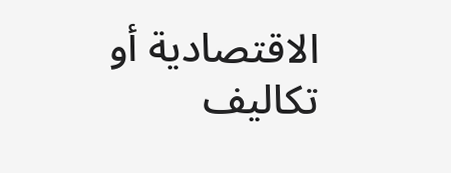الاقتصادية أو تكاليف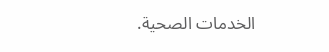الخدمات الصحية.